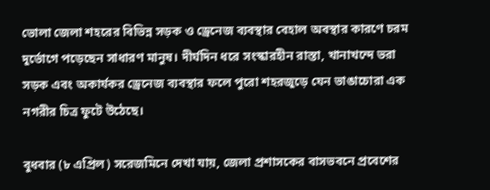ভোলা জেলা শহরের বিভিন্ন সড়ক ও ড্রেনেজ ব্যবস্থার বেহাল অবস্থার কারণে চরম দুর্ভোগে পড়েছেন সাধারণ মানুষ। দীর্ঘদিন ধরে সংস্কারহীন রাস্তা, খানাখন্দে ভরা সড়ক এবং অকার্যকর ড্রেনেজ ব্যবস্থার ফলে পুরো শহরজুড়ে যেন ভাঙাচোরা এক নগরীর চিত্র ফুটে উঠেছে।

বুধবার (৮ এপ্রিল) সরেজমিনে দেখা যায়, জেলা প্রশাসকের বাসভবনে প্রবেশের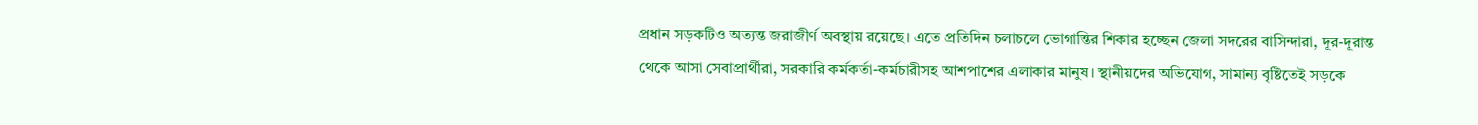প্রধান সড়কটিও অত্যন্ত জরাজীর্ণ অবস্থায় রয়েছে। এতে প্রতিদিন চলাচলে ভোগান্তির শিকার হচ্ছেন জেলা সদরের বাসিন্দারা, দূর-দূরান্ত থেকে আসা সেবাপ্রার্থীরা, সরকারি কর্মকর্তা-কর্মচারীসহ আশপাশের এলাকার মানুষ। স্থানীয়দের অভিযোগ, সামান্য বৃষ্টিতেই সড়কে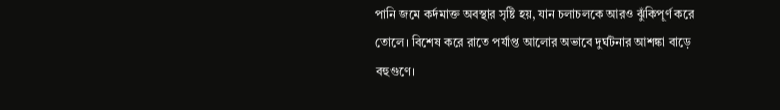পানি জমে কর্দমাক্ত অবস্থার সৃষ্টি হয়, যান চলাচলকে আরও ঝুঁকিপূর্ণ করে তোলে। বিশেষ করে রাতে পর্যাপ্ত আলোর অভাবে দুর্ঘটনার আশঙ্কা বাড়ে বহুগুণে।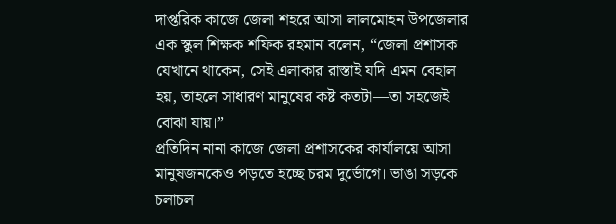দাপ্তরিক কাজে জেলা শহরে আসা লালমোহন উপজেলার এক স্কুল শিক্ষক শফিক রহমান বলেন, “জেলা প্রশাসক যেখানে থাকেন, সেই এলাকার রাস্তাই যদি এমন বেহাল হয়, তাহলে সাধারণ মানুষের কষ্ট কতটা—তা সহজেই বোঝা যায়।”
প্রতিদিন নানা কাজে জেলা প্রশাসকের কার্যালয়ে আসা মানুষজনকেও পড়তে হচ্ছে চরম দুর্ভোগে। ভাঙা সড়কে চলাচল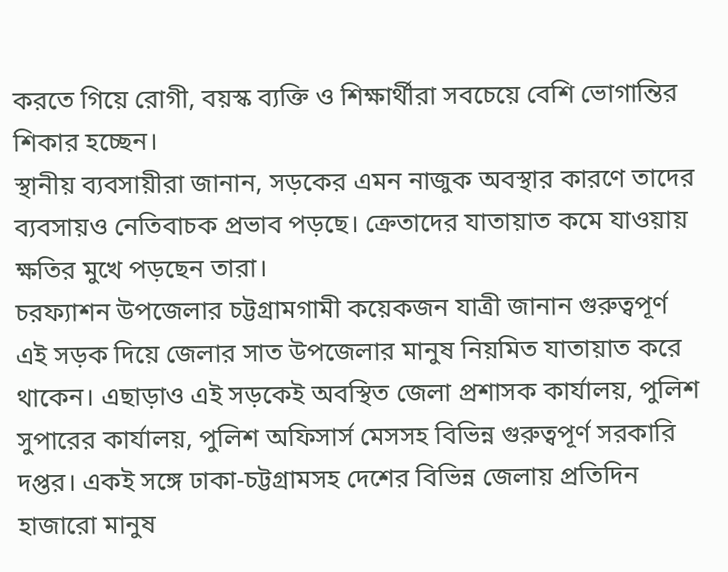করতে গিয়ে রোগী, বয়স্ক ব্যক্তি ও শিক্ষার্থীরা সবচেয়ে বেশি ভোগান্তির শিকার হচ্ছেন।
স্থানীয় ব্যবসায়ীরা জানান, সড়কের এমন নাজুক অবস্থার কারণে তাদের ব্যবসায়ও নেতিবাচক প্রভাব পড়ছে। ক্রেতাদের যাতায়াত কমে যাওয়ায় ক্ষতির মুখে পড়ছেন তারা।
চরফ্যাশন উপজেলার চট্টগ্রামগামী কয়েকজন যাত্রী জানান গুরুত্বপূর্ণ এই সড়ক দিয়ে জেলার সাত উপজেলার মানুষ নিয়মিত যাতায়াত করে থাকেন। এছাড়াও এই সড়কেই অবস্থিত জেলা প্রশাসক কার্যালয়, পুলিশ সুপারের কার্যালয়, পুলিশ অফিসার্স মেসসহ বিভিন্ন গুরুত্বপূর্ণ সরকারি দপ্তর। একই সঙ্গে ঢাকা-চট্টগ্রামসহ দেশের বিভিন্ন জেলায় প্রতিদিন হাজারো মানুষ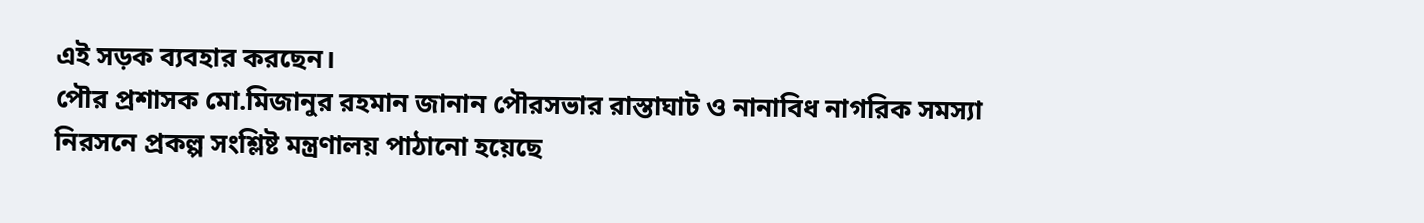এই সড়ক ব্যবহার করছেন।
পৌর প্রশাসক মো.মিজানুর রহমান জানান পৌরসভার রাস্তাঘাট ও নানাবিধ নাগরিক সমস্যা নিরসনে প্রকল্প সংশ্লিষ্ট মন্ত্রণালয় পাঠানো হয়েছে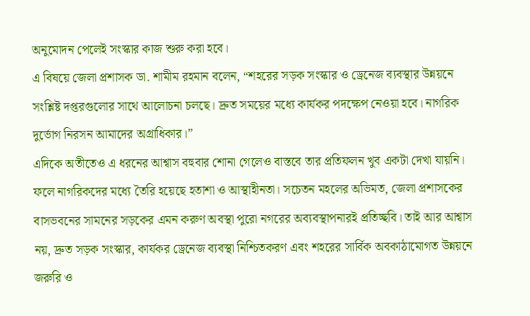অনুমোদন পেলেই সংস্কার কাজ শুরু করা হবে।
এ বিষয়ে জেলা প্রশাসক ডা. শামীম রহমান বলেন, “শহরের সড়ক সংস্কার ও ড্রেনেজ ব্যবস্থার উন্নয়নে সংশ্লিষ্ট দপ্তরগুলোর সাথে আলোচনা চলছে। দ্রুত সময়ের মধ্যে কার্যকর পদক্ষেপ নেওয়া হবে। নাগরিক দুর্ভোগ নিরসন আমাদের অগ্রাধিকার।”
এদিকে অতীতেও এ ধরনের আশ্বাস বহুবার শোনা গেলেও বাস্তবে তার প্রতিফলন খুব একটা দেখা যায়নি। ফলে নাগরিকদের মধ্যে তৈরি হয়েছে হতাশা ও আস্থাহীনতা। সচেতন মহলের অভিমত, জেলা প্রশাসকের বাসভবনের সামনের সড়কের এমন করুণ অবস্থা পুরো নগরের অব্যবস্থাপনারই প্রতিচ্ছবি। তাই আর আশ্বাস নয়, দ্রুত সড়ক সংস্কার, কার্যকর ড্রেনেজ ব্যবস্থা নিশ্চিতকরণ এবং শহরের সার্বিক অবকাঠামোগত উন্নয়নে জরুরি ও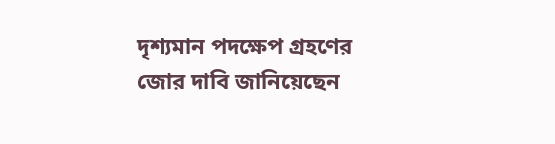দৃশ্যমান পদক্ষেপ গ্রহণের জোর দাবি জানিয়েছেন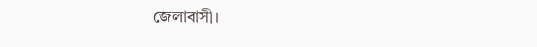জেলাবাসী।